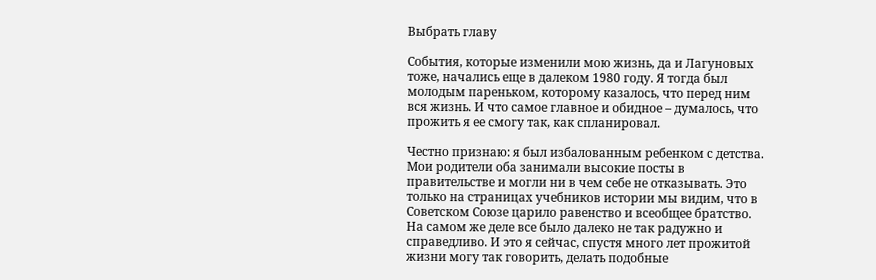Выбрать главу

События, которые изменили мою жизнь, да и Лагуновых тоже, начались еще в далеком 1980 году. Я тогда был молодым пареньком, которому казалось, что перед ним вся жизнь. И что самое главное и обидное – думалось, что прожить я ее смогу так, как спланировал.

Честно признаю: я был избалованным ребенком с детства. Мои родители оба занимали высокие посты в правительстве и могли ни в чем себе не отказывать. Это только на страницах учебников истории мы видим, что в Советском Союзе царило равенство и всеобщее братство. На самом же деле все было далеко не так радужно и справедливо. И это я сейчас, спустя много лет прожитой жизни могу так говорить, делать подобные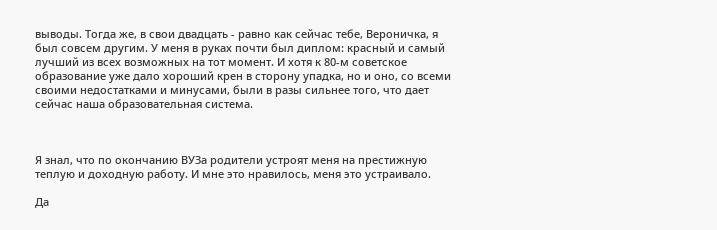выводы. Тогда же, в свои двадцать - равно как сейчас тебе, Вероничка, я был совсем другим. У меня в руках почти был диплом: красный и самый лучший из всех возможных на тот момент. И хотя к 80-м советское образование уже дало хороший крен в сторону упадка, но и оно, со всеми своими недостатками и минусами, были в разы сильнее того, что дает сейчас наша образовательная система.



Я знал, что по окончанию ВУЗа родители устроят меня на престижную теплую и доходную работу. И мне это нравилось, меня это устраивало.

Да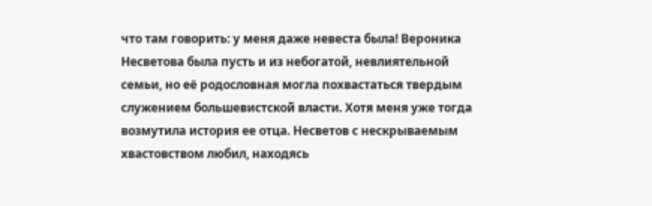что там говорить: у меня даже невеста была! Вероника Несветова была пусть и из небогатой, невлиятельной семьи, но её родословная могла похвастаться твердым служением большевистской власти. Хотя меня уже тогда возмутила история ее отца. Несветов с нескрываемым хвастовством любил, находясь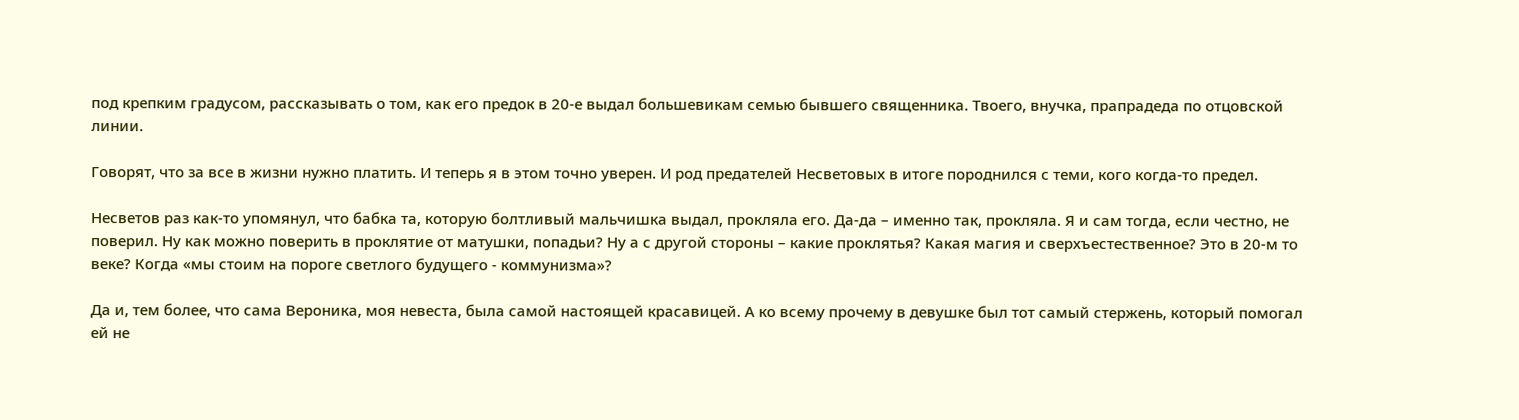под крепким градусом, рассказывать о том, как его предок в 20-е выдал большевикам семью бывшего священника. Твоего, внучка, прапрадеда по отцовской линии.

Говорят, что за все в жизни нужно платить. И теперь я в этом точно уверен. И род предателей Несветовых в итоге породнился с теми, кого когда-то предел.

Несветов раз как-то упомянул, что бабка та, которую болтливый мальчишка выдал, прокляла его. Да-да – именно так, прокляла. Я и сам тогда, если честно, не поверил. Ну как можно поверить в проклятие от матушки, попадьи? Ну а с другой стороны – какие проклятья? Какая магия и сверхъестественное? Это в 20-м то веке? Когда «мы стоим на пороге светлого будущего - коммунизма»?

Да и, тем более, что сама Вероника, моя невеста, была самой настоящей красавицей. А ко всему прочему в девушке был тот самый стержень, который помогал ей не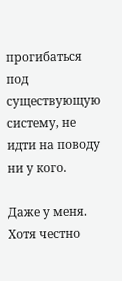прогибаться под существующую систему, не идти на поводу ни у кого.

Даже у меня. Хотя честно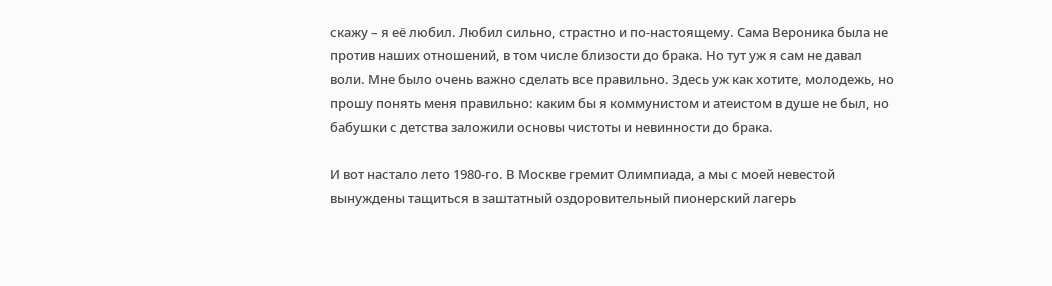скажу – я её любил. Любил сильно, страстно и по-настоящему. Сама Вероника была не против наших отношений, в том числе близости до брака. Но тут уж я сам не давал воли. Мне было очень важно сделать все правильно. Здесь уж как хотите, молодежь, но прошу понять меня правильно: каким бы я коммунистом и атеистом в душе не был, но бабушки с детства заложили основы чистоты и невинности до брака.

И вот настало лето 1980-го. В Москве гремит Олимпиада, а мы с моей невестой вынуждены тащиться в заштатный оздоровительный пионерский лагерь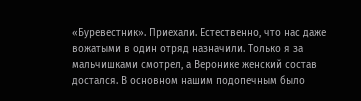«Буревестник». Приехали. Естественно, что нас даже вожатыми в один отряд назначили. Только я за мальчишками смотрел, а Веронике женский состав достался. В основном нашим подопечным было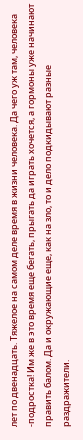лет по двенадцать. Тяжелое на самом деле время в жизни человека. Да чего уж там, человека -подростка! Им же в это время еще бегать, прыгать да играть хочется, а гормоны уже начинают править балом. Да и окружающие еще, как на зло, то и дело подкидывают разные раздражители.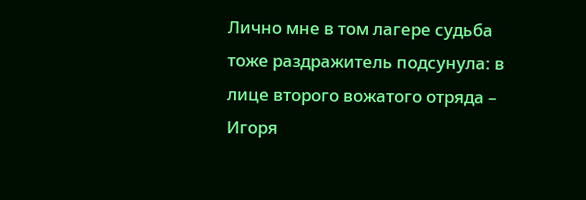Лично мне в том лагере судьба тоже раздражитель подсунула: в лице второго вожатого отряда – Игоря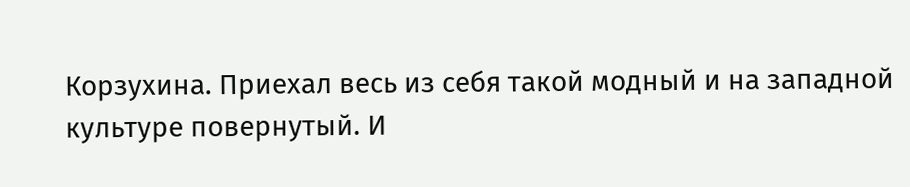Корзухина. Приехал весь из себя такой модный и на западной культуре повернутый. И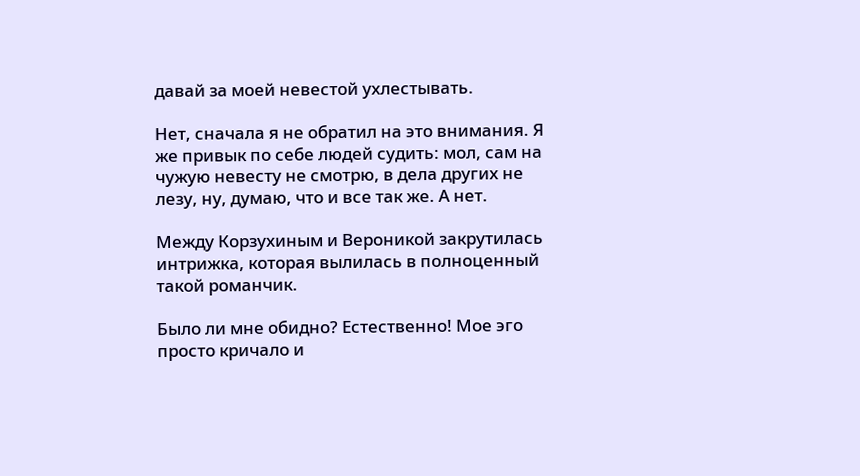давай за моей невестой ухлестывать.

Нет, сначала я не обратил на это внимания. Я же привык по себе людей судить: мол, сам на чужую невесту не смотрю, в дела других не лезу, ну, думаю, что и все так же. А нет.

Между Корзухиным и Вероникой закрутилась интрижка, которая вылилась в полноценный такой романчик.

Было ли мне обидно? Естественно! Мое эго просто кричало и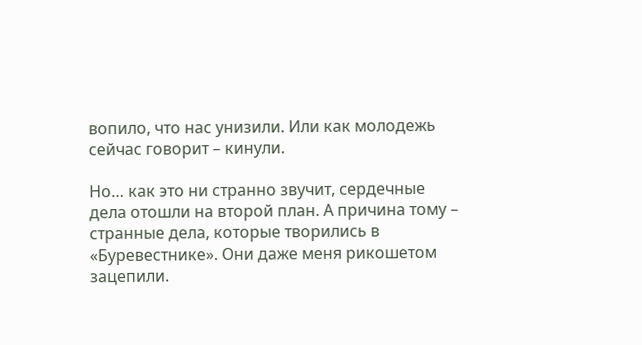вопило, что нас унизили. Или как молодежь сейчас говорит – кинули.

Но… как это ни странно звучит, сердечные дела отошли на второй план. А причина тому – странные дела, которые творились в «Буревестнике». Они даже меня рикошетом зацепили.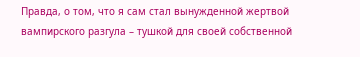Правда, о том, что я сам стал вынужденной жертвой вампирского разгула – тушкой для своей собственной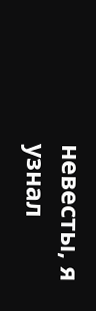невесты, я узнал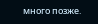много позже.